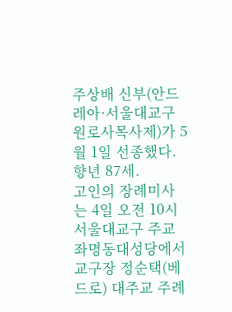주상배 신부(안드레아·서울대교구 원로사목사제)가 5월 1일 선종했다. 향년 87세.
고인의 장례미사는 4일 오전 10시 서울대교구 주교좌명동대성당에서 교구장 정순택(베드로) 대주교 주례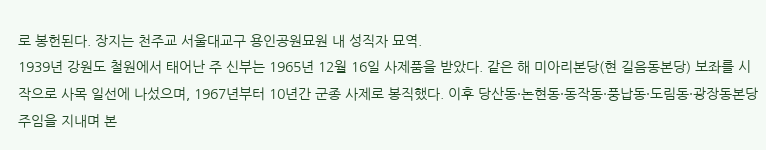로 봉헌된다. 장지는 천주교 서울대교구 용인공원묘원 내 성직자 묘역.
1939년 강원도 철원에서 태어난 주 신부는 1965년 12월 16일 사제품을 받았다. 같은 해 미아리본당(현 길음동본당) 보좌를 시작으로 사목 일선에 나섰으며, 1967년부터 10년간 군종 사제로 봉직했다. 이후 당산동·논현동·동작동·풍납동·도림동·광장동본당 주임을 지내며 본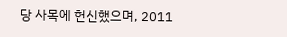당 사목에 헌신했으며, 2011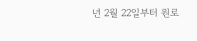년 2월 22일부터 원로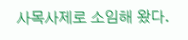사목사제로 소임해 왔다.